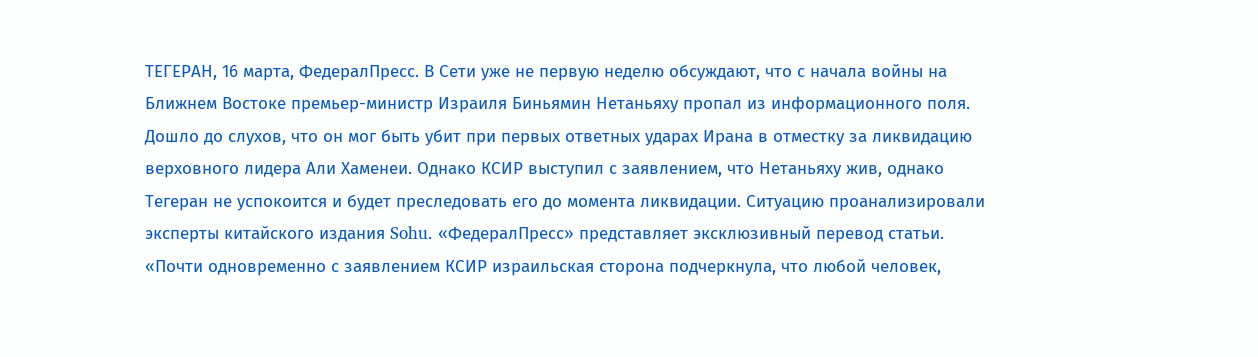ТЕГЕРАН, 16 марта, ФедералПресс. В Сети уже не первую неделю обсуждают, что с начала войны на Ближнем Востоке премьер-министр Израиля Биньямин Нетаньяху пропал из информационного поля. Дошло до слухов, что он мог быть убит при первых ответных ударах Ирана в отместку за ликвидацию верховного лидера Али Хаменеи. Однако КСИР выступил с заявлением, что Нетаньяху жив, однако Тегеран не успокоится и будет преследовать его до момента ликвидации. Ситуацию проанализировали эксперты китайского издания Sohu. «ФедералПресс» представляет эксклюзивный перевод статьи.
«Почти одновременно с заявлением КСИР израильская сторона подчеркнула, что любой человек,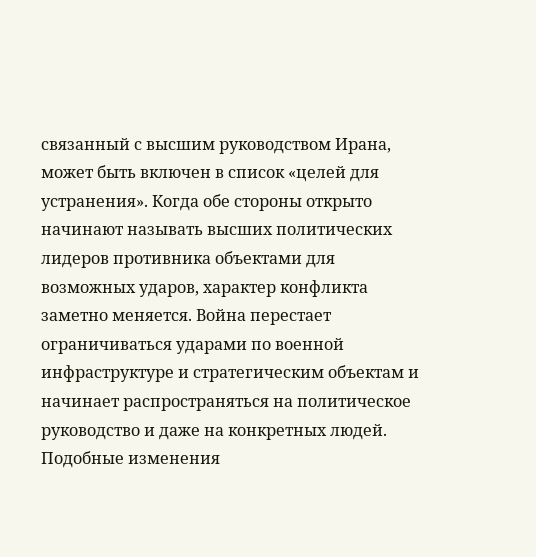связанный с высшим руководством Ирана, может быть включен в список «целей для устранения». Когда обе стороны открыто начинают называть высших политических лидеров противника объектами для возможных ударов, характер конфликта заметно меняется. Война перестает ограничиваться ударами по военной инфраструктуре и стратегическим объектам и начинает распространяться на политическое руководство и даже на конкретных людей. Подобные изменения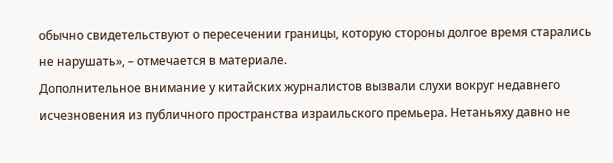обычно свидетельствуют о пересечении границы, которую стороны долгое время старались не нарушать», – отмечается в материале.
Дополнительное внимание у китайских журналистов вызвали слухи вокруг недавнего исчезновения из публичного пространства израильского премьера. Нетаньяху давно не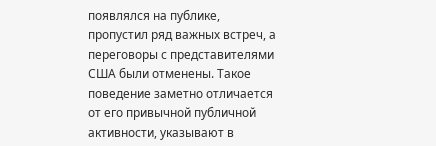появлялся на публике, пропустил ряд важных встреч, а переговоры с представителями США были отменены. Такое поведение заметно отличается от его привычной публичной активности, указывают в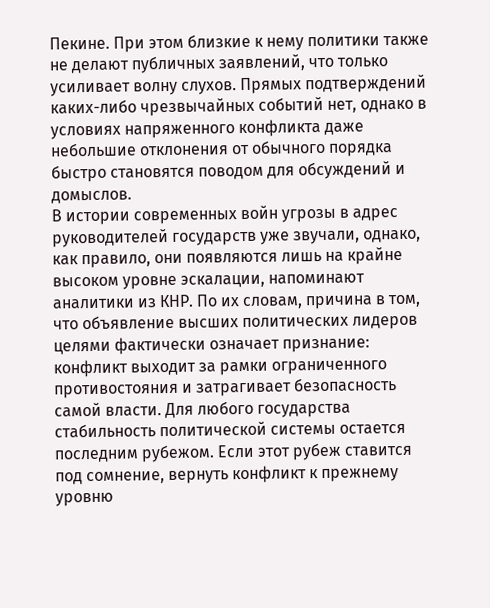Пекине. При этом близкие к нему политики также не делают публичных заявлений, что только усиливает волну слухов. Прямых подтверждений каких-либо чрезвычайных событий нет, однако в условиях напряженного конфликта даже небольшие отклонения от обычного порядка быстро становятся поводом для обсуждений и домыслов.
В истории современных войн угрозы в адрес руководителей государств уже звучали, однако, как правило, они появляются лишь на крайне высоком уровне эскалации, напоминают аналитики из КНР. По их словам, причина в том, что объявление высших политических лидеров целями фактически означает признание: конфликт выходит за рамки ограниченного противостояния и затрагивает безопасность самой власти. Для любого государства стабильность политической системы остается последним рубежом. Если этот рубеж ставится под сомнение, вернуть конфликт к прежнему уровню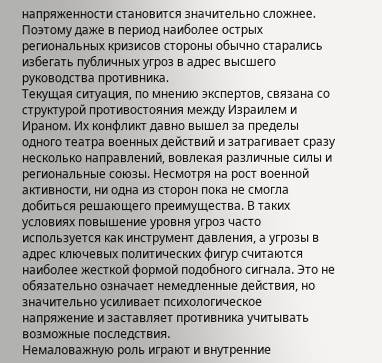напряженности становится значительно сложнее. Поэтому даже в период наиболее острых региональных кризисов стороны обычно старались избегать публичных угроз в адрес высшего руководства противника.
Текущая ситуация, по мнению экспертов, связана со структурой противостояния между Израилем и Ираном. Их конфликт давно вышел за пределы одного театра военных действий и затрагивает сразу несколько направлений, вовлекая различные силы и региональные союзы. Несмотря на рост военной активности, ни одна из сторон пока не смогла добиться решающего преимущества. В таких условиях повышение уровня угроз часто используется как инструмент давления, а угрозы в адрес ключевых политических фигур считаются наиболее жесткой формой подобного сигнала. Это не обязательно означает немедленные действия, но значительно усиливает психологическое напряжение и заставляет противника учитывать возможные последствия.
Немаловажную роль играют и внутренние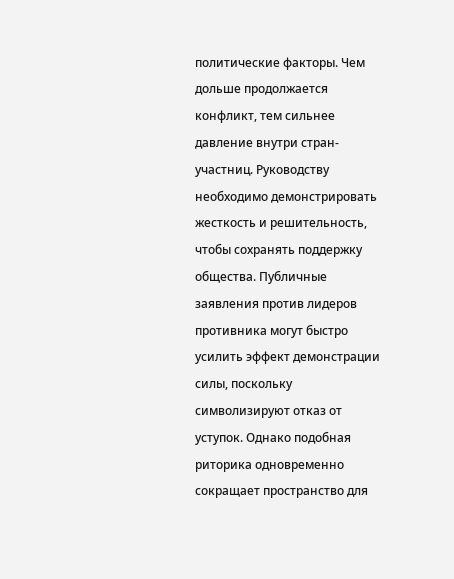политические факторы. Чем дольше продолжается конфликт, тем сильнее давление внутри стран-участниц. Руководству необходимо демонстрировать жесткость и решительность, чтобы сохранять поддержку общества. Публичные заявления против лидеров противника могут быстро усилить эффект демонстрации силы, поскольку символизируют отказ от уступок. Однако подобная риторика одновременно сокращает пространство для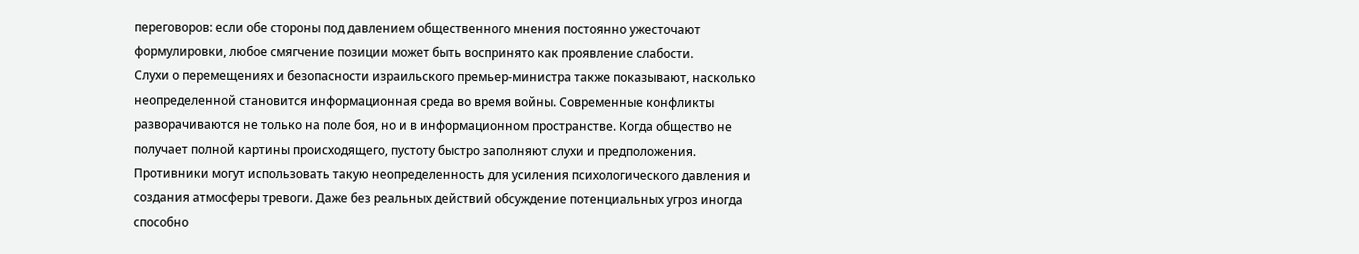переговоров: если обе стороны под давлением общественного мнения постоянно ужесточают формулировки, любое смягчение позиции может быть воспринято как проявление слабости.
Слухи о перемещениях и безопасности израильского премьер-министра также показывают, насколько неопределенной становится информационная среда во время войны. Современные конфликты разворачиваются не только на поле боя, но и в информационном пространстве. Когда общество не получает полной картины происходящего, пустоту быстро заполняют слухи и предположения. Противники могут использовать такую неопределенность для усиления психологического давления и создания атмосферы тревоги. Даже без реальных действий обсуждение потенциальных угроз иногда способно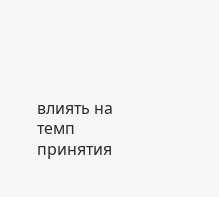влиять на темп принятия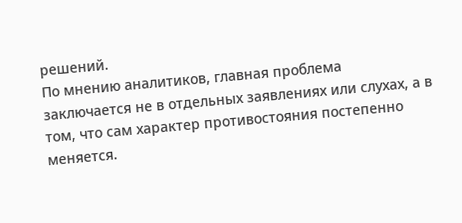решений.
По мнению аналитиков, главная проблема заключается не в отдельных заявлениях или слухах, а в том, что сам характер противостояния постепенно меняется.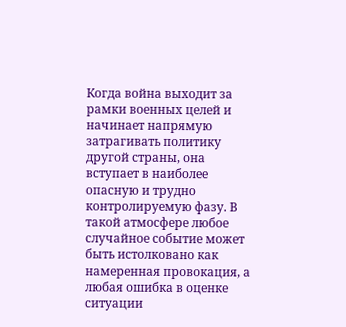Когда война выходит за рамки военных целей и начинает напрямую затрагивать политику другой страны, она вступает в наиболее опасную и трудно контролируемую фазу. В такой атмосфере любое случайное событие может быть истолковано как намеренная провокация, а любая ошибка в оценке ситуации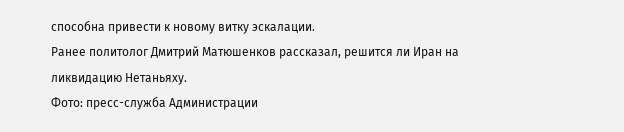способна привести к новому витку эскалации.
Ранее политолог Дмитрий Матюшенков рассказал, решится ли Иран на ликвидацию Нетаньяху.
Фото: пресс-служба Администрации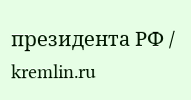президента РФ / kremlin.ru